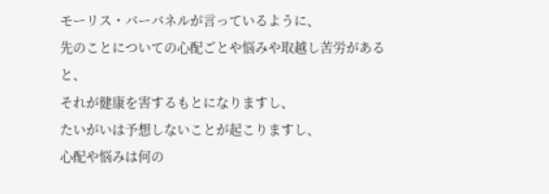モーリス・バーバネルが言っているように、
先のことについての心配ごとや悩みや取越し苦労があると、
それが健康を害するもとになりますし、
たいがいは予想しないことが起こりますし、
心配や悩みは何の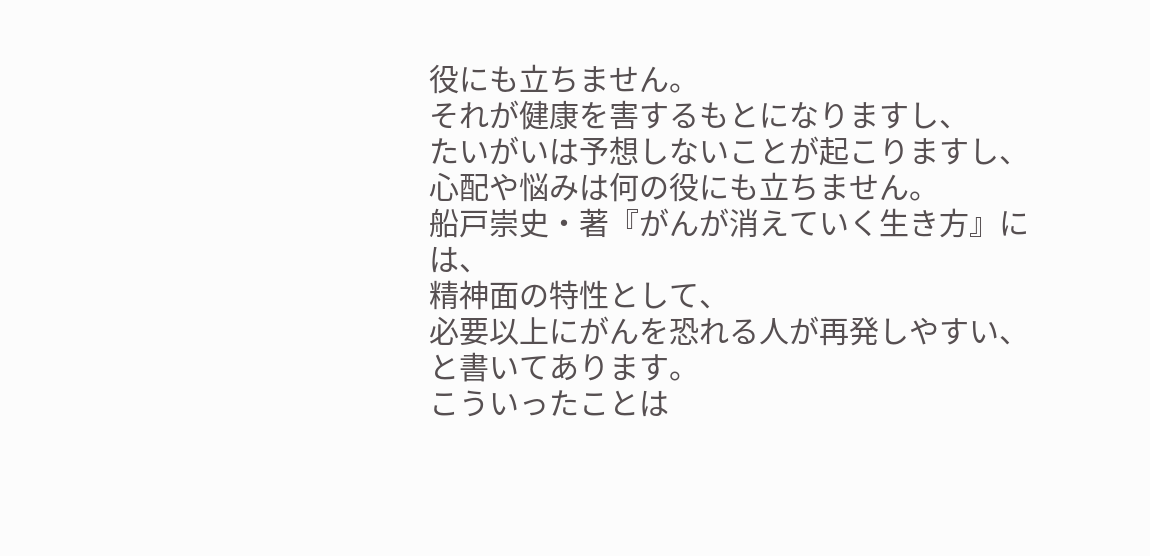役にも立ちません。
それが健康を害するもとになりますし、
たいがいは予想しないことが起こりますし、
心配や悩みは何の役にも立ちません。
船戸崇史・著『がんが消えていく生き方』には、
精神面の特性として、
必要以上にがんを恐れる人が再発しやすい、
と書いてあります。
こういったことは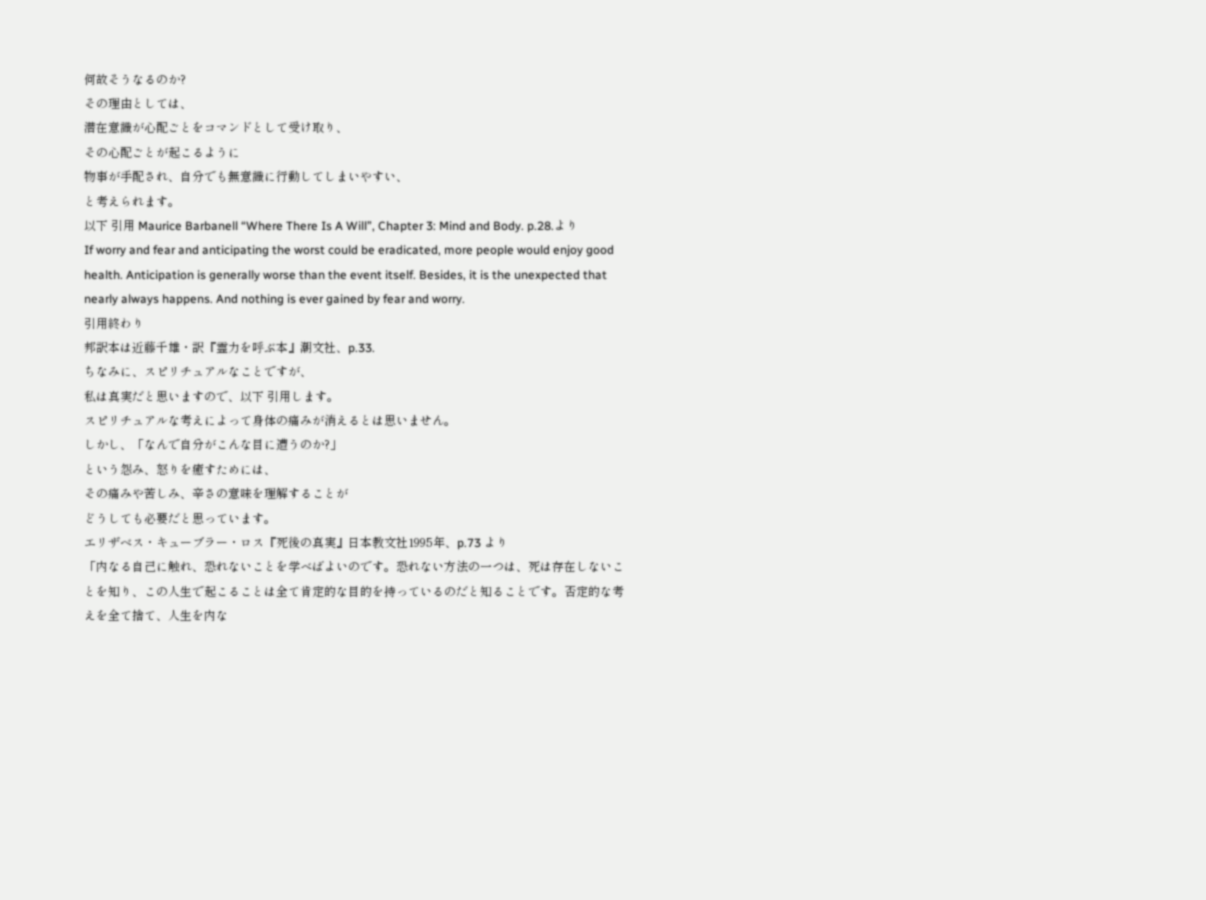何故そうなるのか?
その理由としては、
潜在意識が心配ごとをコマンドとして受け取り、
その心配ごとが起こるように
物事が手配され、自分でも無意識に行動してしまいやすい、
と考えられます。
以下 引用 Maurice Barbanell “Where There Is A Will”, Chapter 3: Mind and Body. p.28.より
If worry and fear and anticipating the worst could be eradicated, more people would enjoy good health. Anticipation is generally worse than the event itself. Besides, it is the unexpected that nearly always happens. And nothing is ever gained by fear and worry.
引用終わり
邦訳本は近藤千雄・訳『霊力を呼ぶ本』潮文社、p.33.
ちなみに、スピリチュアルなことですが、
私は真実だと思いますので、以下 引用します。
スピリチュアルな考えによって身体の痛みが消えるとは思いません。
しかし、「なんで自分がこんな目に遭うのか?」
という怨み、怒りを癒すためには、
その痛みや苦しみ、辛さの意味を理解することが
どうしても必要だと思っています。
エリザベス・キューブラー・ロス『死後の真実』日本教文社1995年、p.73 より
「内なる自己に触れ、恐れないことを学べばよいのです。恐れない方法の一つは、死は存在しないことを知り、この人生で起こることは全て肯定的な目的を持っているのだと知ることです。否定的な考えを全て捨て、人生を内な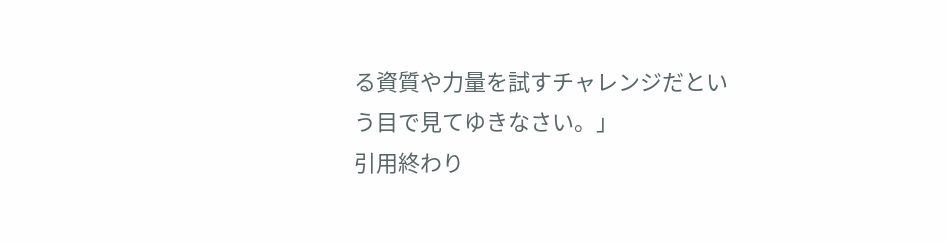る資質や力量を試すチャレンジだという目で見てゆきなさい。」
引用終わり